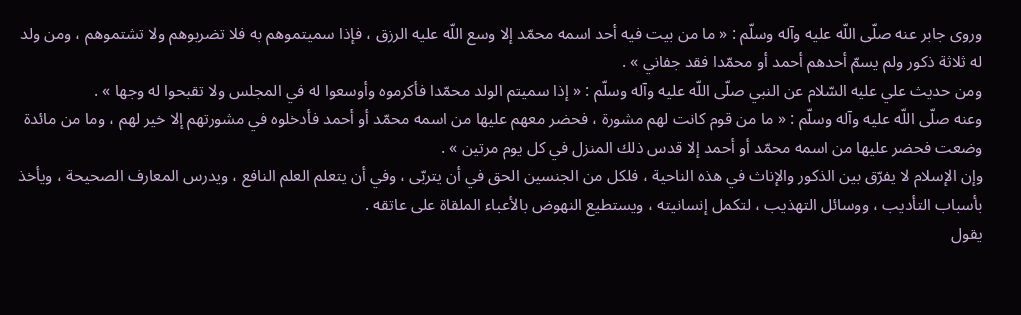وروى جابر عنه صلّى اللّه عليه وآله وسلّم : « ما من بيت فيه أحد اسمه محمّد إلا وسع اللّه عليه الرزق ، فإذا سميتموهم به فلا تضربوهم ولا تشتموهم ، ومن ولد له ثلاثة ذكور ولم يسمّ أحدهم أحمد أو محمّدا فقد جفاني » .
ومن حديث علي عليه السّلام عن النبي صلّى اللّه عليه وآله وسلّم : « إذا سميتم الولد محمّدا فأكرموه وأوسعوا له في المجلس ولا تقبحوا له وجها » .
وعنه صلّى اللّه عليه وآله وسلّم : « ما من قوم كانت لهم مشورة ، فحضر معهم عليها من اسمه محمّد أو أحمد فأدخلوه في مشورتهم إلا خير لهم ، وما من مائدة وضعت فحضر عليها من اسمه محمّد أو أحمد إلا قدس ذلك المنزل في كل يوم مرتين » .
وإن الإسلام لا يفرّق بين الذكور والإناث في هذه الناحية ، فلكل من الجنسين الحق في أن يتربّى ، وفي أن يتعلم العلم النافع ، ويدرس المعارف الصحيحة ، ويأخذ بأسباب التأديب ، ووسائل التهذيب ، لتكمل إنسانيته ، ويستطيع النهوض بالأعباء الملقاة على عاتقه .
يقول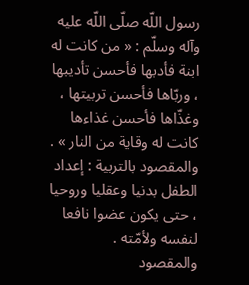رسول اللّه صلّى اللّه عليه وآله وسلّم : « من كانت له ابنة فأدبها فأحسن تأديبها ، وربّاها فأحسن تربيتها ، وغذّاها فأحسن غذاءها كانت له وقاية من النار » .
والمقصود بالتربية : إعداد الطفل بدنيا وعقليا وروحيا ، حتى يكون عضوا نافعا لنفسه ولأمّته .
والمقصود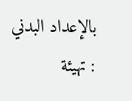بالإعداد البدني : تهيئة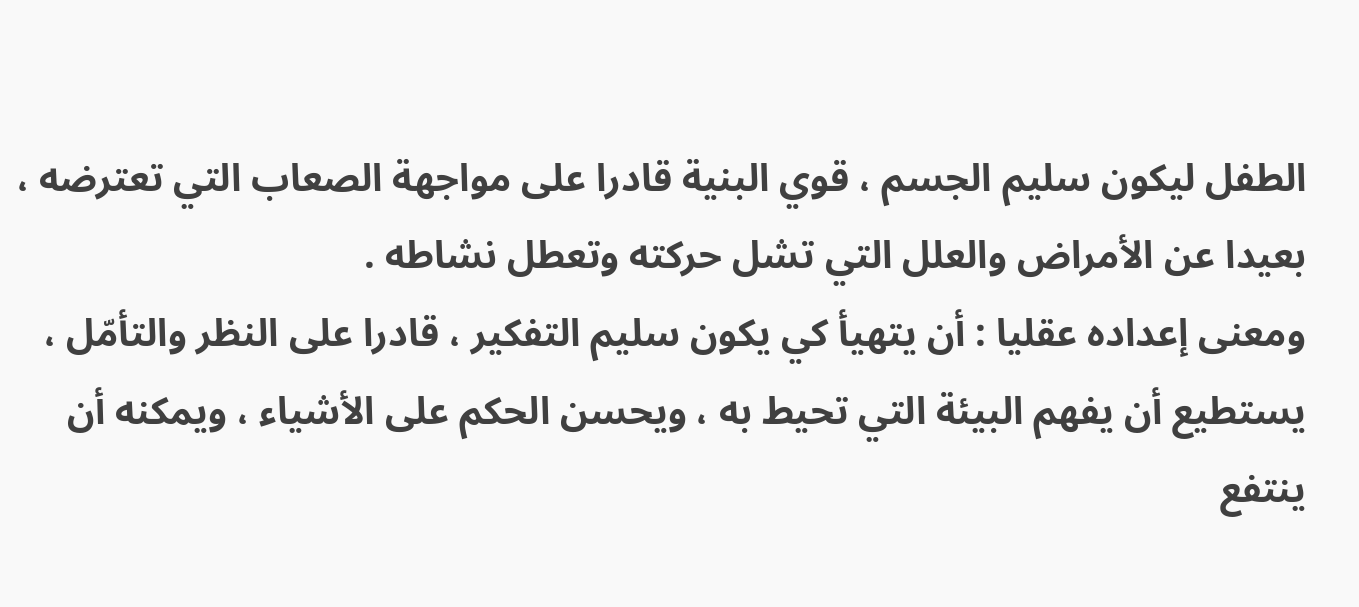الطفل ليكون سليم الجسم ، قوي البنية قادرا على مواجهة الصعاب التي تعترضه ، بعيدا عن الأمراض والعلل التي تشل حركته وتعطل نشاطه .
ومعنى إعداده عقليا : أن يتهيأ كي يكون سليم التفكير ، قادرا على النظر والتأمّل ، يستطيع أن يفهم البيئة التي تحيط به ، ويحسن الحكم على الأشياء ، ويمكنه أن ينتفع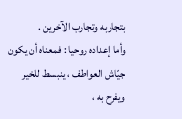بتجاربه وتجارب الآخرين .
وأما إعداده روحيا : فمعناه أن يكون جيّاش العواطف ، ينبسط للخير ويفرح به ،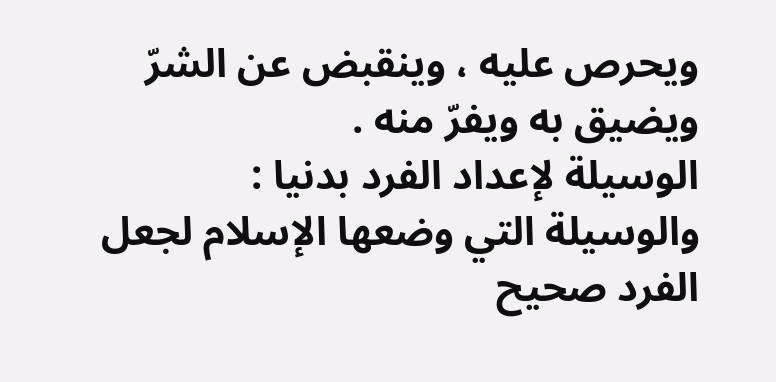ويحرص عليه ، وينقبض عن الشرّ ويضيق به ويفرّ منه .
الوسيلة لإعداد الفرد بدنيا :
والوسيلة التي وضعها الإسلام لجعل الفرد صحيح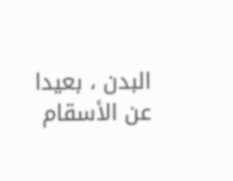البدن ، بعيدا عن الأسقام